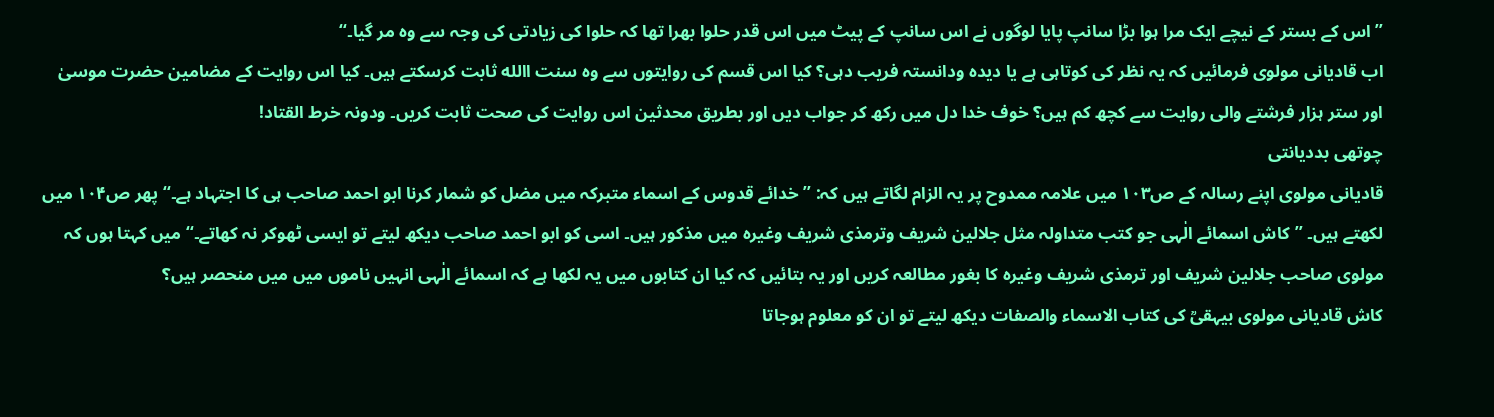’’اس کے بستر کے نیچے ایک مرا ہوا بڑا سانپ پایا لوگوں نے اس سانپ کے پیٹ میں اس قدر حلوا بھرا تھا کہ حلوا کی زیادتی کی وجہ سے وہ مر گیا۔‘‘
اب قادیانی مولوی فرمائیں کہ یہ نظر کی کوتاہی ہے یا دیدہ ودانستہ فریب دہی؟ کیا اس قسم کی روایتوں سے وہ سنت االله ثابت کرسکتے ہیں۔ کیا اس روایت کے مضامین حضرت موسیٰ اور ستر ہزار فرشتے والی روایت سے کچھ کم ہیں؟ خوف خدا دل میں رکھ کر جواب دیں اور بطریق محدثین اس روایت کی صحت ثابت کریں۔ ودونہ خرط القتاد!
چوتھی بددیانتی
قادیانی مولوی اپنے رسالہ کے ص۱۰۳ میں علامہ ممدوح پر یہ الزام لگاتے ہیں کہ: ’’خدائے قدوس کے اسماء متبرکہ میں مضل کو شمار کرنا ابو احمد صاحب ہی کا اجتہاد ہے۔‘‘ پھر ص۱۰۴ میں لکھتے ہیں۔ ’’کاش اسمائے الٰہی جو کتب متداولہ مثل جلالین شریف وترمذی شریف وغیرہ میں مذکور ہیں۔ اسی کو ابو احمد صاحب دیکھ لیتے تو ایسی ٹھوکر نہ کھاتے۔‘‘ میں کہتا ہوں کہ مولوی صاحب جلالین شریف اور ترمذی شریف وغیرہ کا بغور مطالعہ کریں اور یہ بتائیں کہ کیا ان کتابوں میں یہ لکھا ہے کہ اسمائے الٰہی انہیں ناموں میں میں منحصر ہیں؟
کاش قادیانی مولوی بیہقیؒ کی کتاب الاسماء والصفات دیکھ لیتے تو ان کو معلوم ہوجاتا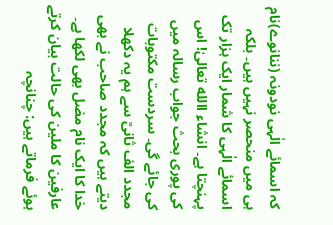کہ اسمائے الٰہی نودونہ (ننانوے)نام ہی میں منحصر نہیں ہیں۔ بلکہ اسمائے الٰہی کا شمار ایک ہزار تک پہنچتا ہے۔ انشاء االله تعالیٰ! اس کی پوری بحث جواب رسالہ میں کی جائے گی۔ سردست مکتوبات مجدد الف ثانیؒ سے ہم یہ دکھلا دیتے ہیں کہ مجدد صاحب نے بھی خدا کا ایک نام مضل بھی لکھا ہے۔ عارفین کا ملین کی حالت بیان کرتے ہوئے فرماتے ہیں: چنانچہ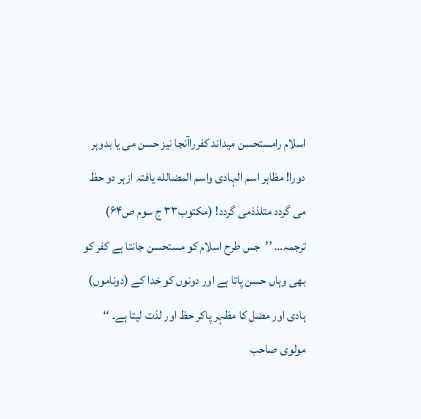اسلام رامستحسن میداند کفرراآنجا نیز حسن می یا بدوہر دورا! مظاہر اسم الہادی واسم المضالله یافتہ ازہر دو حظ می گردد متلذذمی گردد! (مکتوب۳۳ ج سوم ص۶۴)
ترجمہ… ’’جس طرح اسلام کو مستحسن جانتا ہے کفر کو بھی وہاں حسن پاتا ہے اور دونوں کو خدا کے (دوناموں) ہادی اور مضل کا مظہر پاکر حظ اور لذت لیتا ہے۔ ‘‘
مولوی صاحب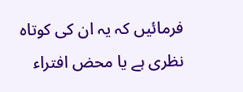فرمائیں کہ یہ ان کی کوتاہ نظری ہے یا محض افتراء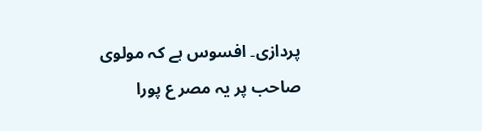پردازی۔ افسوس ہے کہ مولوی صاحب پر یہ مصر ع پورا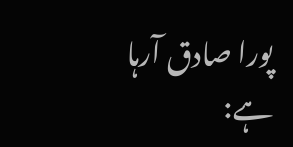پورا صادق آرہا ہے: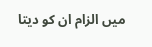میں الزام ان کو دیتا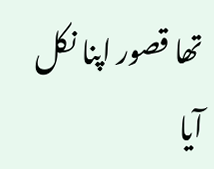تھا قصور اپنا نکل آیا